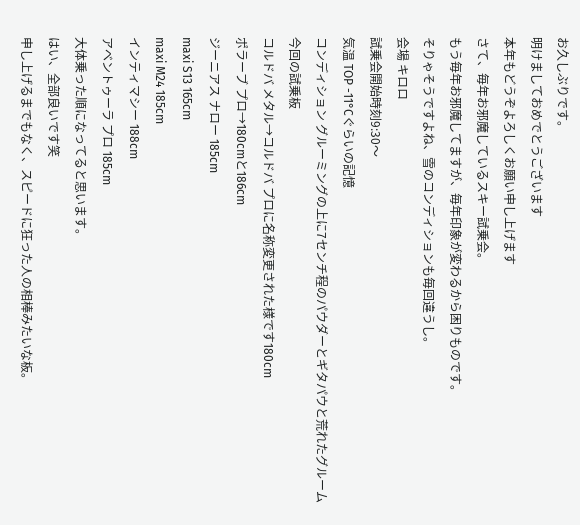お久しぶりです。
明けましておめでとうございます
本年もどうぞよろしくお願い申し上げます
さて、毎年お邪魔しているスキー試乗会。
もう毎年お邪魔してますが、毎年印象が変わるから困りものです。
そりゃそうですよね、雪のコンディションも毎回違うし。
会場 キロロ
試乗会開始時刻9:30〜
気温 TOP -11°Cぐらいの記憶
コンディション グルーミングの上に7センチ程のパウダーとギタパウと荒れたグルーム
今回の試乗板
コルドバ メタル→コルドバ プロに名称変更された様です180cm
ポラーブ プロ→180cmと186cm
ジーニアス ナロー 185cm
maxi S13 165cm
maxi M24 185cm
インティマシー 188cm
アベントゥーラ プロ 185cm
大体乗った順になってると思います。
はい、全部良いです笑
申し上げるまでもなく、スピードに狂った人の相棒みたいな板。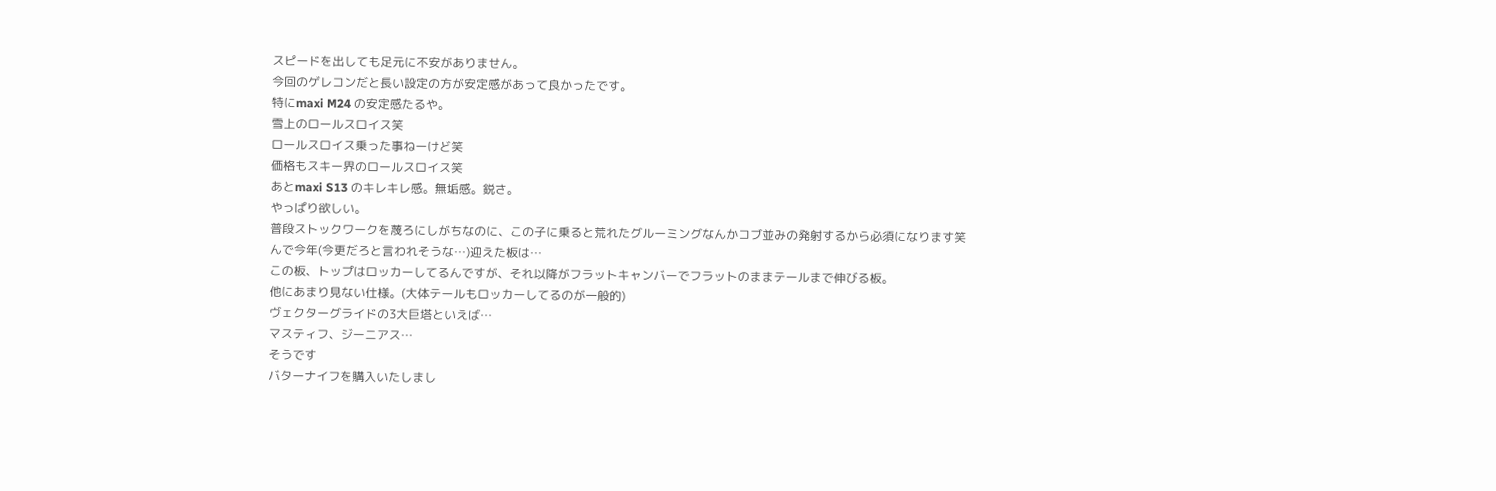スピードを出しても足元に不安がありません。
今回のゲレコンだと長い設定の方が安定感があって良かったです。
特にmaxi M24 の安定感たるや。
雪上のロールスロイス笑
ロールスロイス乗った事ねーけど笑
価格もスキー界のロールスロイス笑
あとmaxi S13 のキレキレ感。無垢感。鋭さ。
やっぱり欲しい。
普段ストックワークを蔑ろにしがちなのに、この子に乗ると荒れたグルーミングなんかコブ並みの発射するから必須になります笑
んで今年(今更だろと言われそうな…)迎えた板は…
この板、トップはロッカーしてるんですが、それ以降がフラットキャンバーでフラットのままテールまで伸びる板。
他にあまり見ない仕様。(大体テールもロッカーしてるのが一般的)
ヴェクターグライドの3大巨塔といえば…
マスティフ、ジーニアス…
そうです
バターナイフを購入いたしまし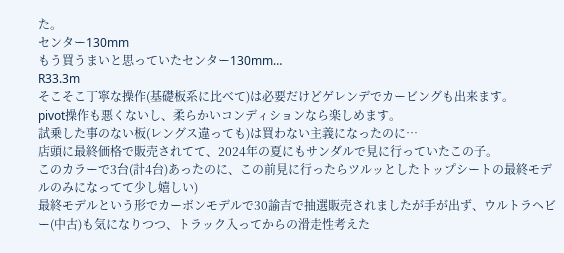た。
センター130mm
もう買うまいと思っていたセンター130mm…
R33.3m
そこそこ丁寧な操作(基礎板系に比べて)は必要だけどゲレンデでカービングも出来ます。
pivot操作も悪くないし、柔らかいコンディションなら楽しめます。
試乗した事のない板(レングス違っても)は買わない主義になったのに…
店頭に最終価格で販売されてて、2024年の夏にもサンダルで見に行っていたこの子。
このカラーで3台(計4台)あったのに、この前見に行ったらツルッとしたトップシートの最終モデルのみになってて少し嬉しい)
最終モデルという形でカーボンモデルで30諭吉で抽選販売されましたが手が出ず、ウルトラヘビー(中古)も気になりつつ、トラック入ってからの滑走性考えた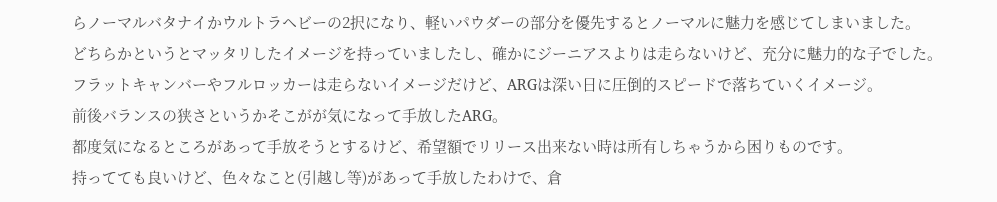らノーマルバタナイかウルトラヘビーの2択になり、軽いパウダーの部分を優先するとノーマルに魅力を感じてしまいました。
どちらかというとマッタリしたイメージを持っていましたし、確かにジーニアスよりは走らないけど、充分に魅力的な子でした。
フラットキャンバーやフルロッカーは走らないイメージだけど、ARGは深い日に圧倒的スピードで落ちていくイメージ。
前後バランスの狭さというかそこがが気になって手放したARG。
都度気になるところがあって手放そうとするけど、希望額でリリース出来ない時は所有しちゃうから困りものです。
持ってても良いけど、色々なこと(引越し等)があって手放したわけで、倉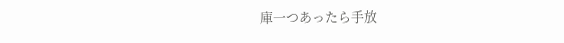庫一つあったら手放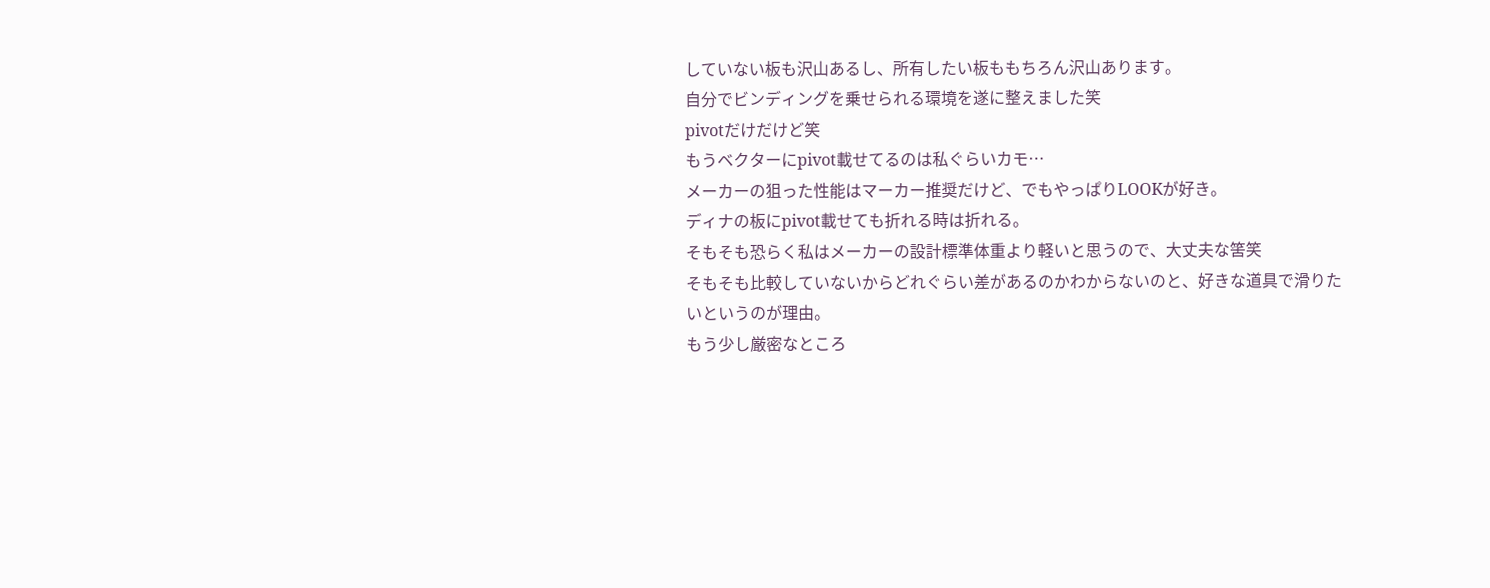していない板も沢山あるし、所有したい板ももちろん沢山あります。
自分でビンディングを乗せられる環境を遂に整えました笑
pivotだけだけど笑
もうベクターにpivot載せてるのは私ぐらいカモ…
メーカーの狙った性能はマーカー推奨だけど、でもやっぱりLOOKが好き。
ディナの板にpivot載せても折れる時は折れる。
そもそも恐らく私はメーカーの設計標準体重より軽いと思うので、大丈夫な筈笑
そもそも比較していないからどれぐらい差があるのかわからないのと、好きな道具で滑りたいというのが理由。
もう少し厳密なところ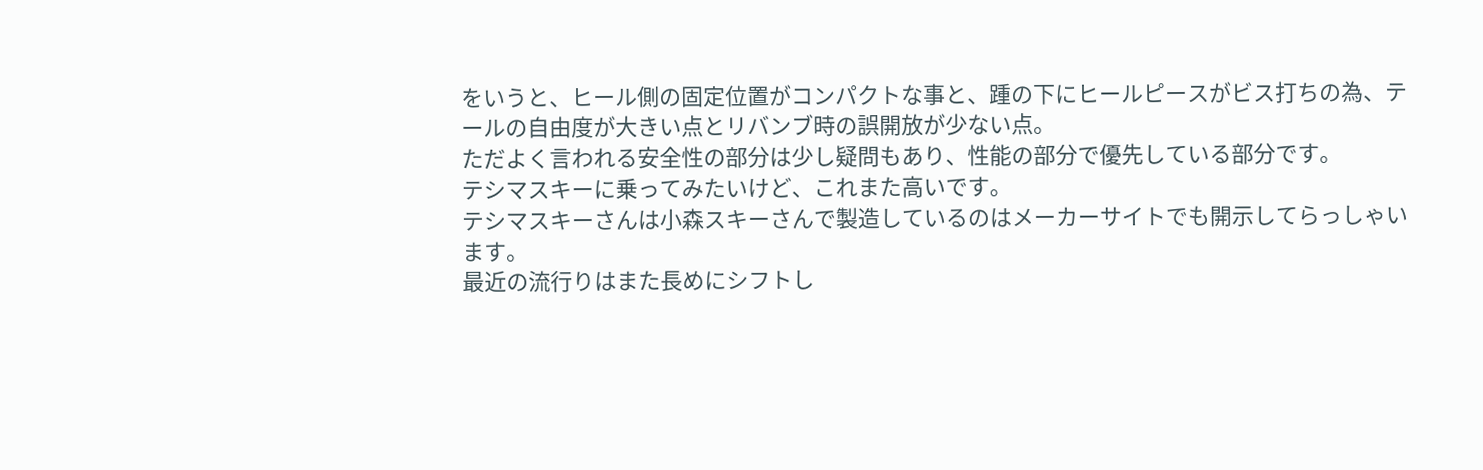をいうと、ヒール側の固定位置がコンパクトな事と、踵の下にヒールピースがビス打ちの為、テールの自由度が大きい点とリバンブ時の誤開放が少ない点。
ただよく言われる安全性の部分は少し疑問もあり、性能の部分で優先している部分です。
テシマスキーに乗ってみたいけど、これまた高いです。
テシマスキーさんは小森スキーさんで製造しているのはメーカーサイトでも開示してらっしゃいます。
最近の流行りはまた長めにシフトし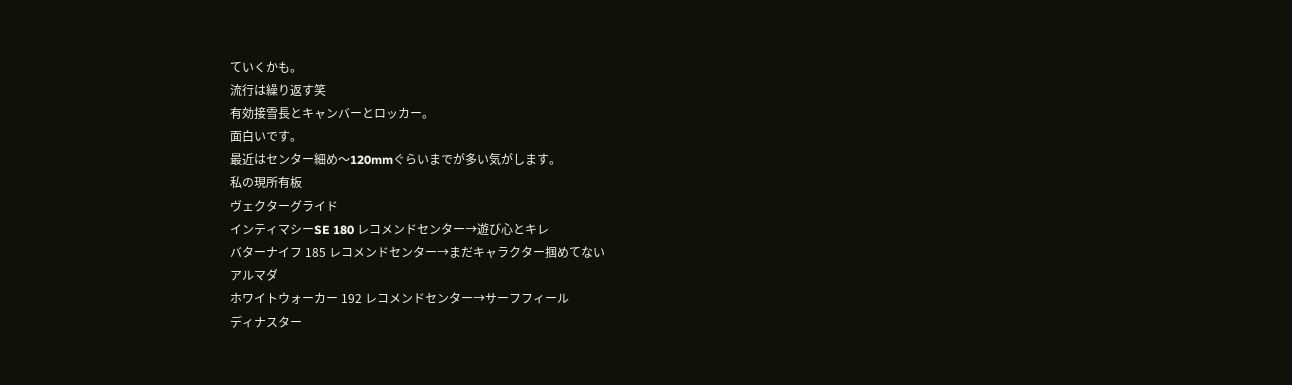ていくかも。
流行は繰り返す笑
有効接雪長とキャンバーとロッカー。
面白いです。
最近はセンター細め〜120mmぐらいまでが多い気がします。
私の現所有板
ヴェクターグライド
インティマシーSE 180 レコメンドセンター→遊び心とキレ
バターナイフ 185 レコメンドセンター→まだキャラクター掴めてない
アルマダ
ホワイトウォーカー 192 レコメンドセンター→サーフフィール
ディナスター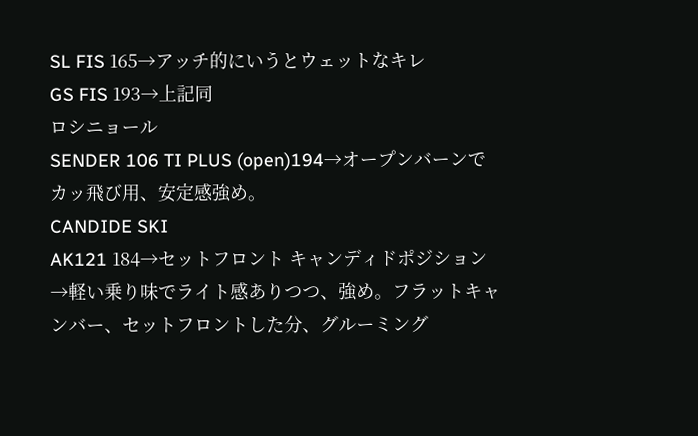SL FIS 165→アッチ的にいうとウェットなキレ
GS FIS 193→上記同
ロシニョール
SENDER 106 TI PLUS (open)194→オープンバーンでカッ飛び用、安定感強め。
CANDIDE SKI
AK121 184→セットフロント キャンディドポジション→軽い乗り味でライト感ありつつ、強め。フラットキャンバー、セットフロントした分、グルーミング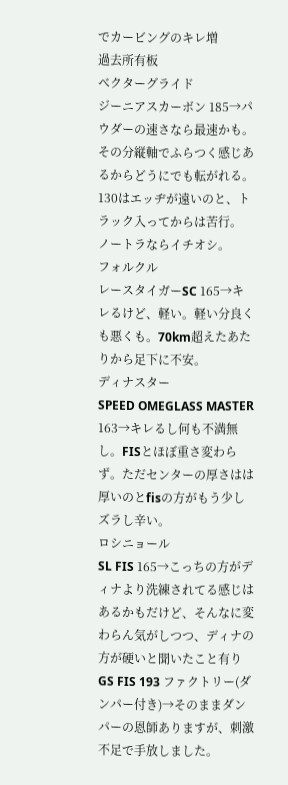でカービングのキレ増
過去所有板
ベクターグライド
ジーニアスカーボン 185→パウダーの速さなら最速かも。その分縦軸でふらつく感じあるからどうにでも転がれる。130はエッヂが遠いのと、トラック入ってからは苦行。
ノートラならイチオシ。
フォルクル
レースタイガーSC 165→キレるけど、軽い。軽い分良くも悪くも。70km超えたあたりから足下に不安。
ディナスター
SPEED OMEGLASS MASTER 163→キレるし何も不満無し。FISとほぼ重さ変わらず。ただセンターの厚さはは厚いのとfisの方がもう少しズラし辛い。
ロシニョール
SL FIS 165→こっちの方がディナより洗練されてる感じはあるかもだけど、そんなに変わらん気がしつつ、ディナの方が硬いと聞いたこと有り
GS FIS 193 ファクトリー(ダンパー付き)→そのままダンパーの恩師ありますが、刺激不足で手放しました。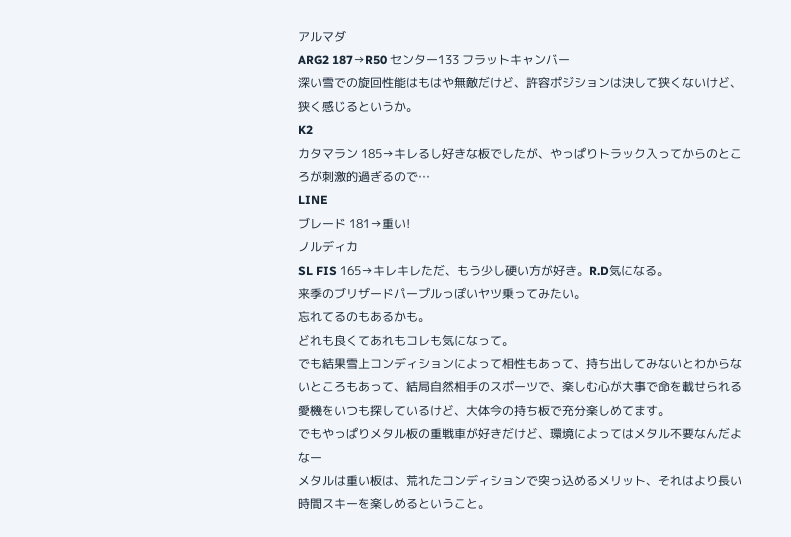アルマダ
ARG2 187→R50 センター133 フラットキャンバー
深い雪での旋回性能はもはや無敵だけど、許容ポジションは決して狭くないけど、狭く感じるというか。
K2
カタマラン 185→キレるし好きな板でしたが、やっぱりトラック入ってからのところが刺激的過ぎるので…
LINE
ブレード 181→重い!
ノルディカ
SL FIS 165→キレキレただ、もう少し硬い方が好き。R.D気になる。
来季のブリザードパープルっぽいヤツ乗ってみたい。
忘れてるのもあるかも。
どれも良くてあれもコレも気になって。
でも結果雪上コンディションによって相性もあって、持ち出してみないとわからないところもあって、結局自然相手のスポーツで、楽しむ心が大事で命を載せられる愛機をいつも探しているけど、大体今の持ち板で充分楽しめてます。
でもやっぱりメタル板の重戦車が好きだけど、環境によってはメタル不要なんだよなー
メタルは重い板は、荒れたコンディションで突っ込めるメリット、それはより長い時間スキーを楽しめるということ。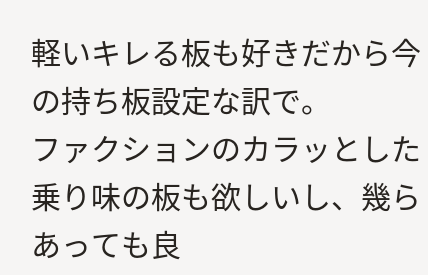軽いキレる板も好きだから今の持ち板設定な訳で。
ファクションのカラッとした乗り味の板も欲しいし、幾らあっても良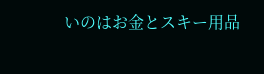いのはお金とスキー用品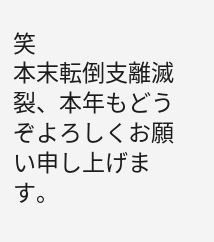笑
本末転倒支離滅裂、本年もどうぞよろしくお願い申し上げます。